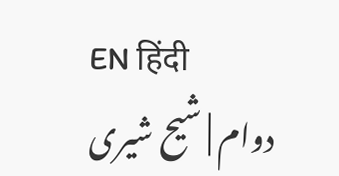EN हिंदी
دوام | شیح شیری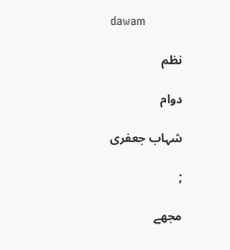dawam

نظم

دوام

شہاب جعفری

;

مجھے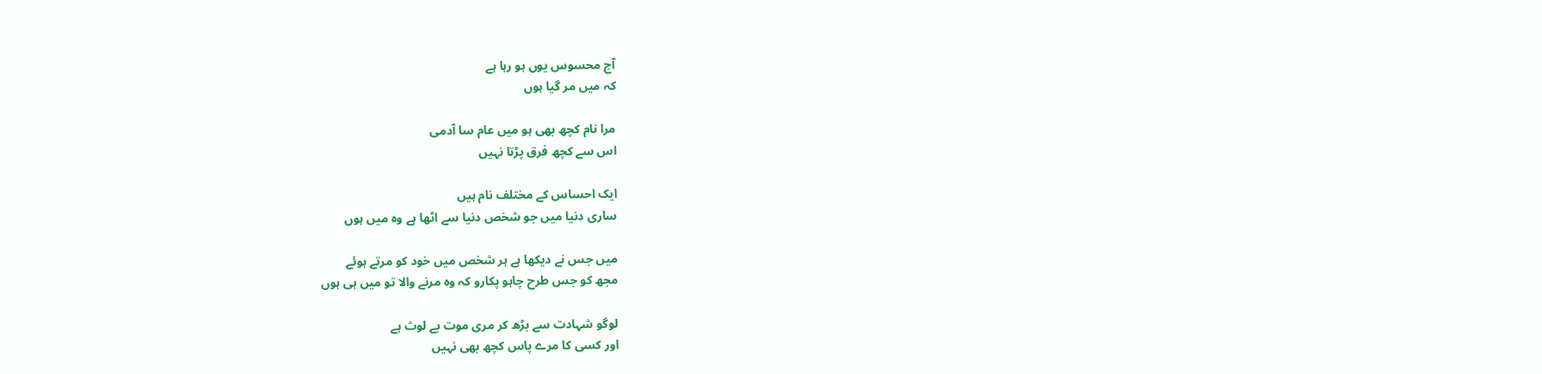آج محسوس یوں ہو رہا ہے
کہ میں مر گیا ہوں

مرا نام کچھ بھی ہو میں عام سا آدمی
اس سے کچھ فرق پڑتا نہیں

ایک احساس کے مختلف نام ہیں
ساری دنیا میں جو شخص دنیا سے اٹھا ہے وہ میں ہوں

میں جس نے دیکھا ہے ہر شخص میں خود کو مرتے ہوئے
مجھ کو جس طرح چاہو پکارو کہ وہ مرنے والا تو میں ہی ہوں

لوگو شہادت سے بڑھ کر مری موت بے لوث ہے
اور کسی کا مرے پاس کچھ بھی نہیں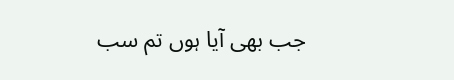جب بھی آیا ہوں تم سب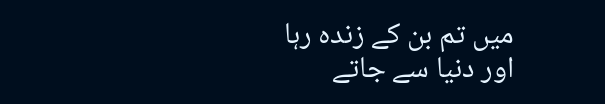میں تم بن کے زندہ رہا
اور دنیا سے جاتے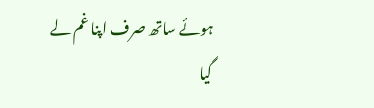ہوئے ساتھ صرف اپنا غم لے گیا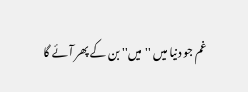غم جو دنیا میں ''میں'' بن کے پھر آئے گا